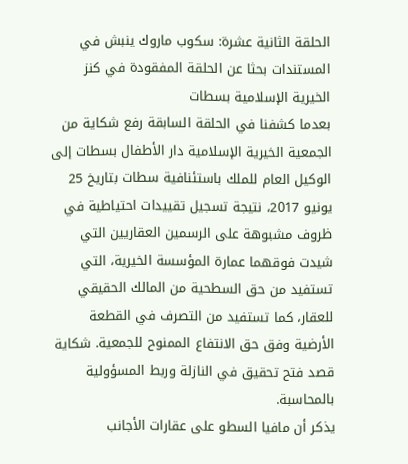الحلقة الثانية عشرة: سكوب ماروك ينبش في المستندات بحثا عن الحلقة المفقودة في كنز الخيرية الإسلامية بسطات
بعدما كشفنا في الحلقة السابقة رفع شكاية من الجمعية الخيرية الإسلامية دار الأطفال بسطات إلى الوكيل العام للملك باستئنافية سطات بتاريخ 25 يونيو 2017، نتيجة تسجيل تقييدات احتياطية في ظروف مشبوهة على الرسمين العقاريين التي شيدت فوقهما عمارة المؤسسة الخيرية، التي تستفيد من حق السطحية من المالك الحقيقي للعقار، كما تستفيد من التصرف في القطعة الأرضية وفق حق الانتفاع الممنوح للجمعية. شكاية قصد فتح تحقيق في النازلة وربط المسؤولية بالمحاسبة.
يذكر أن مافيا السطو على عقارات الأجانب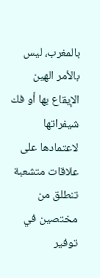بالمغرب، ليس بالأمر الهين الإيقاع بها أو فك شيفراتها لاعتمادها على علاقات متشعبة تنطلق من مختصين في توفير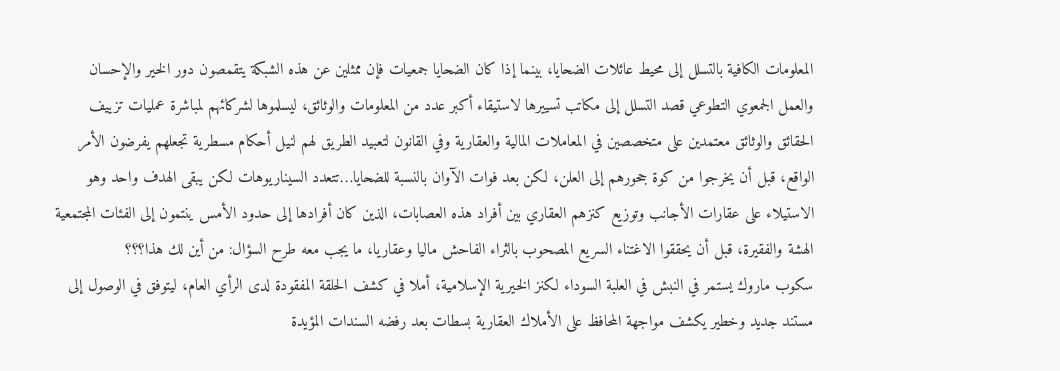المعلومات الكافية بالتسلل إلى محيط عائلات الضحايا، بينما إذا كان الضحايا جمعيات فإن ممثلين عن هذه الشبكة يتقمصون دور الخير والإحسان والعمل الجمعوي التطوعي قصد التسلل إلى مكاتب تسييرها لاستيقاء أكبر عدد من المعلومات والوثائق، ليسلموها لشركائهم لمباشرة عمليات تزييف الحقائق والوثائق معتمدين على متخصصين في المعاملات المالية والعقارية وفي القانون لتعبيد الطريق لهم لنيل أحكام مسطرية تجعلهم يفرضون الأمر الواقع، قبل أن يخرجوا من كوة جحورهم إلى العلن، لكن بعد فوات الآوان بالنسبة للضحايا…تتعدد السيناريوهات لكن يبقى الهدف واحد وهو الاستيلاء على عقارات الأجانب وتوزيع كنزهم العقاري بين أفراد هذه العصابات، الذين كان أفرادها إلى حدود الأمس ينتمون إلى الفئات المجتمعية الهشة والفقيرة، قبل أن يحققوا الاغتناء السريع المصحوب بالثراء الفاحش ماليا وعقاريا، ما يجب معه طرح السؤال: من أين لك هذا؟؟؟
سكوب ماروك يستمر في النبش في العلبة السوداء لكنز الخيرية الإسلامية، أملا في كشف الحلقة المفقودة لدى الرأي العام، ليتوفق في الوصول إلى مستند جديد وخطير يكشف مواجهة المحافظ على الأملاك العقارية بسطات بعد رفضه السندات المؤيدة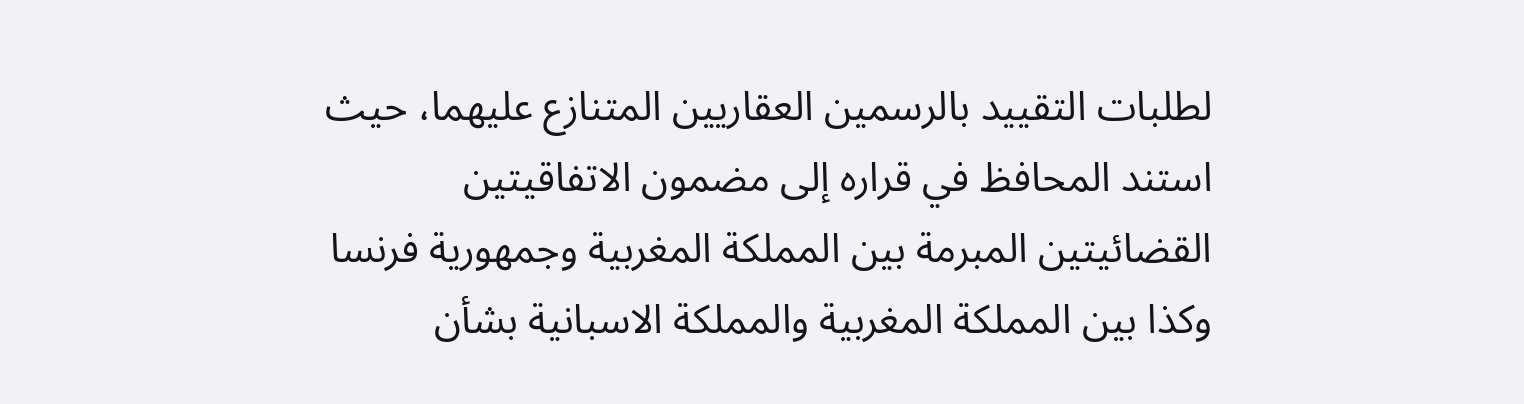لطلبات التقييد بالرسمين العقاريين المتنازع عليهما، حيث استند المحافظ في قراره إلى مضمون الاتفاقيتين القضائيتين المبرمة بين المملكة المغربية وجمهورية فرنسا وكذا بين المملكة المغربية والمملكة الاسبانية بشأن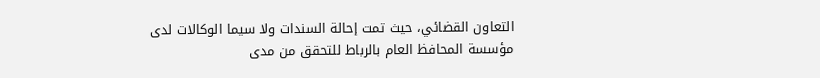التعاون القضائي، حيث تمت إحالة السندات ولا سيما الوكالات لدى مؤسسة المحافظ العام بالرباط للتحقق من مدى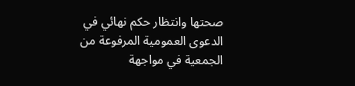صحتها وانتظار حكم نهائي في الدعوى العمومية المرفوعة من الجمعية في مواجهة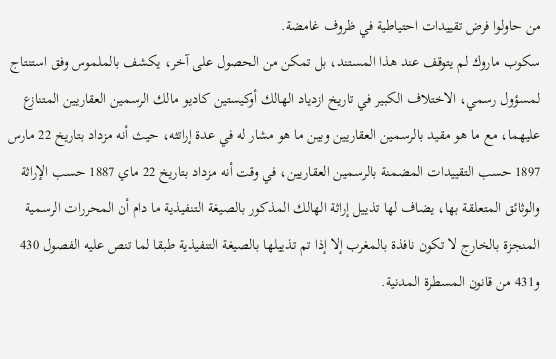من حاولوا فرض تقييدات احتياطية في ظروف غامضة.
سكوب ماروك لم يتوقف عند هذا المستند، بل تمكن من الحصول على آخر، يكشف بالملموس وفق استنتاج لمسؤول رسمي، الاختلاف الكبير في تاريخ ازدياد الهالك أوكيستين كاديو مالك الرسمين العقاريين المتنازع عليهما، مع ما هو مقيد بالرسمين العقاريين وبين ما هو مشار له في عدة إراتثه، حيث أنه مزداد بتاريخ 22 مارس 1897 حسب التقييدات المضمنة بالرسمين العقاريين، في وقت أنه مزداد بتاريخ 22 ماي 1887 حسب الإراثة والوثائق المتعلقة بها، يضاف لها تذييل إراثة الهالك المذكور بالصيغة التنفيذية ما دام أن المحررات الرسمية المنجزة بالخارج لا تكون نافذة بالمغرب إلا إذا تم تذييلها بالصيغة التنفيذية طبقا لما تنص عليه الفصول 430 و431 من قانون المسطرة المدنية.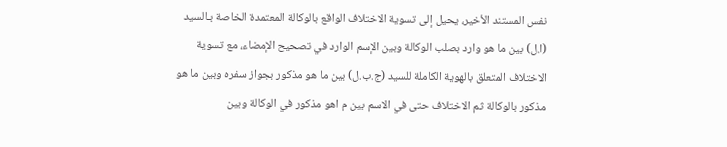نفس المستند الأخير، يحيل إلى تسوية الاختلاف الواقع بالوكالة المعتمدة الخاصة بـالسيد (ا.ل) بين ما هو وارد بصلب الوكالة وبين الإسم الوارد في تصحيح الإمضاء، مع تسوية الاختلاف المتعلق بالهوية الكاملة للسيد (ج.ب.ل) بين ما هو مذكور بجواز سفره وبين ما هو مذكور بالوكالة ثم الاختلاف حتى في الاسم بين م اهو مذكور في الوكالة وبين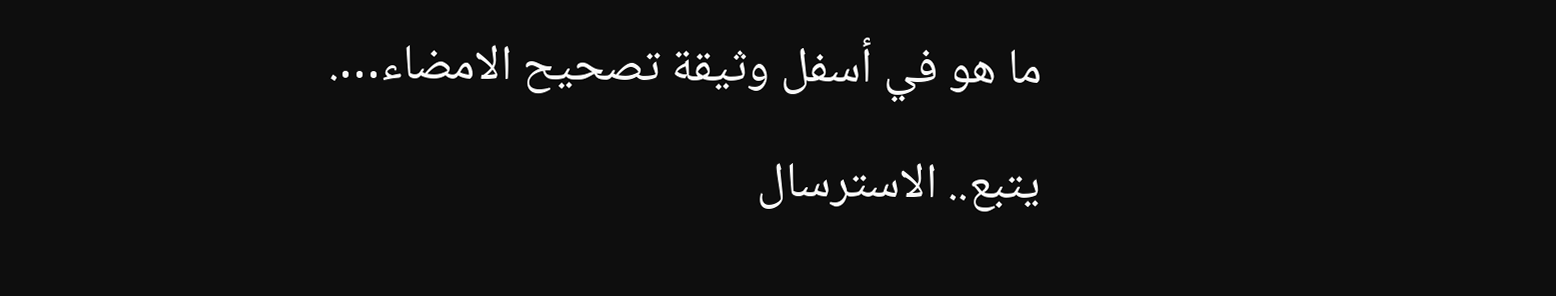ما هو في أسفل وثيقة تصحيح الامضاء….
يتبع.. الاسترسال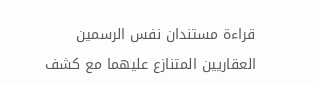قراءة مستندان نفس الرسمين العقاريين المتنازع عليهما مع كشف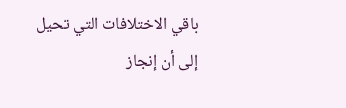باقي الاختلافات التي تحيل إلى أن إنجاز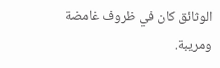الوثائق كان في ظروف غامضة ومريبة.